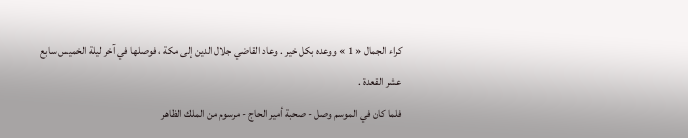كراء الجمال « 1 » ووعده بكل خير . وعاد القاضي جلال الدين إلى مكة ، فوصلها في آخر ليلة الخميس سابع عشر القعدة .
فلما كان في الموسم وصل - صحبة أمير الحاج - مرسوم من الملك الظاهر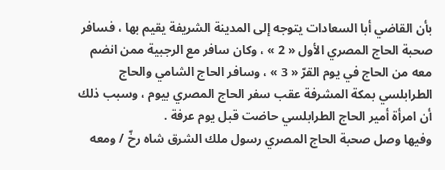بأن القاضي أبا السعادات يتوجه إلى المدينة الشريفة يقيم بها ، فسافر صحبة الحاج المصري الأول « 2 » ، وكان سافر مع الرجبية ممن انضم معه من الحاج في يوم القرّ « 3 » ، وسافر الحاج الشامي والحاج الطرابلسي بمكة المشرفة عقب سفر الحاج المصري بيوم ، وسبب ذلك أن امرأة أمير الحاج الطرابلسي حاضت قبل يوم عرفة .
وفيها وصل صحبة الحاج المصري رسول ملك الشرق شاه رخّ / ومعه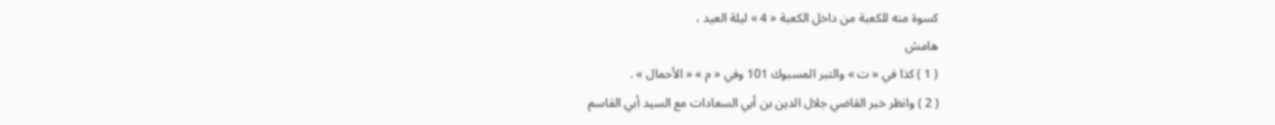كسوة منه للكعبة من داخل الكعبة « 4 » ليلة العيد ،
هامش
( 1 ) كذا في « ت » والتبر المسبوك 101 وفي « م » « الأحمال » .
( 2 ) وانظر خبر القاضي جلال الدين بن أبي السعادات مع السيد أبي القاسم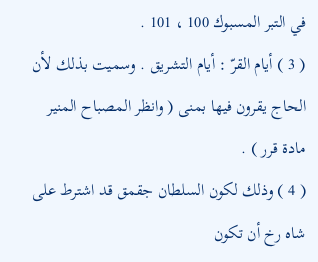في التبر المسبوك 100 ، 101 .
( 3 ) أيام القرّ : أيام التشريق . وسميت بذلك لأن الحاج يقرون فيها بمنى ( وانظر المصباح المنير مادة قرر ) .
( 4 ) وذلك لكون السلطان جقمق قد اشترط على شاه رخ أن تكون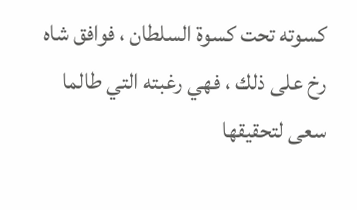كسوته تحت كسوة السلطان ، فوافق شاه رخ على ذلك ، فهي رغبته التي طالما سعى لتحقيقها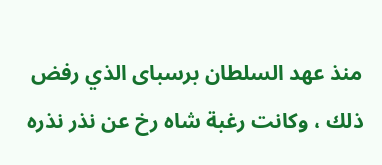منذ عهد السلطان برسباى الذي رفض ذلك ، وكانت رغبة شاه رخ عن نذر نذره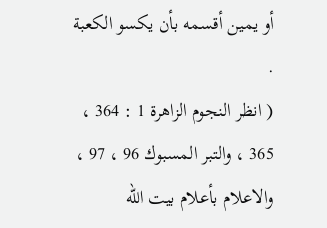أو يمين أقسمه بأن يكسو الكعبة .
( انظر النجوم الزاهرة 1 : 364 ، 365 ، والتبر المسبوك 96 ، 97 ، والاعلام بأعلام بيت اللّه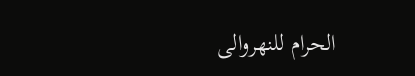الحرام للنهروالى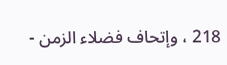218 ، وإتحاف فضلاء الزمن -